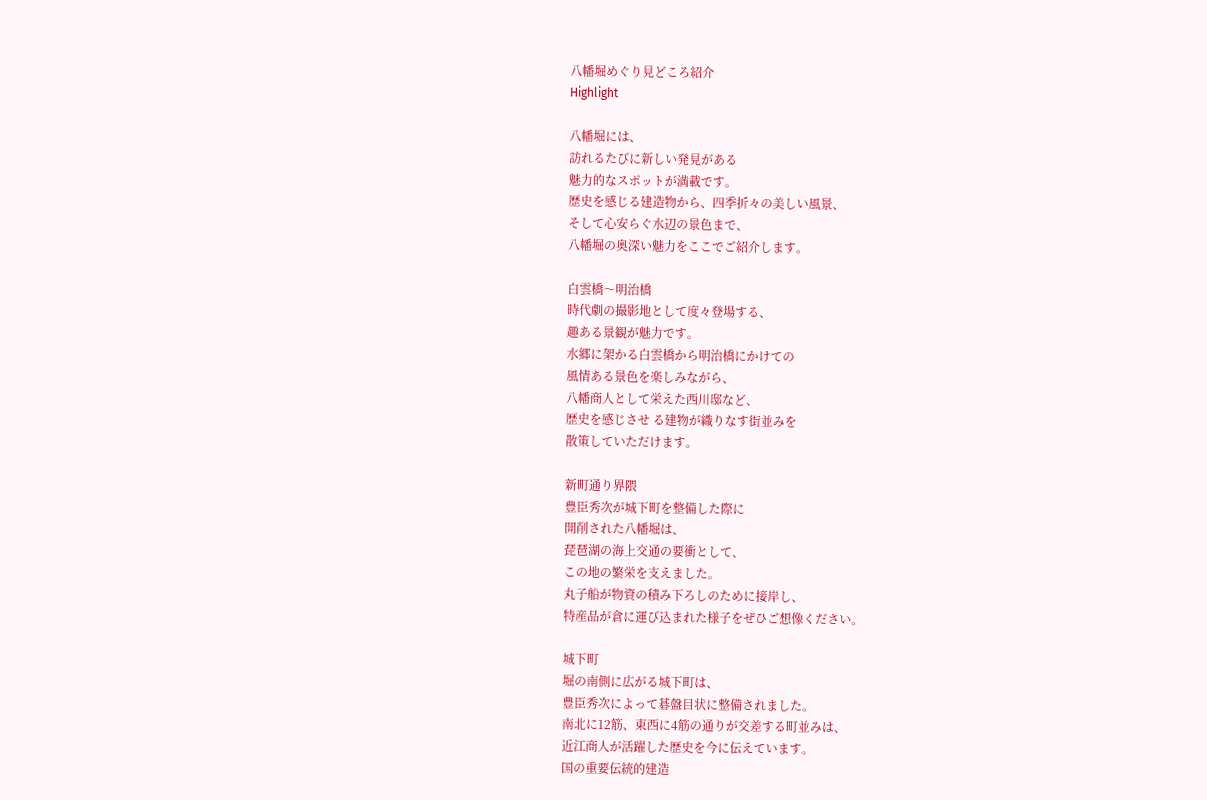八幡堀めぐり見どころ紹介
Highlight

八幡堀には、
訪れるたびに新しい発見がある
魅力的なスポットが満載です。
歴史を感じる建造物から、四季折々の美しい風景、
そして心安らぐ水辺の景色まで、
八幡堀の奥深い魅力をここでご紹介します。

白雲橋〜明治橋
時代劇の撮影地として度々登場する、
趣ある景観が魅力です。
水郷に架かる白雲橋から明治橋にかけての
風情ある景色を楽しみながら、
八幡商人として栄えた西川邸など、
歴史を感じさせ る建物が織りなす街並みを
散策していただけます。

新町通り界隈
豊臣秀次が城下町を整備した際に
開削された八幡堀は、
琵琶湖の海上交通の要衝として、
この地の繁栄を支えました。
丸子船が物資の積み下ろしのために接岸し、
特産品が倉に運び込まれた様子をぜひご想像ください。

城下町
堀の南側に広がる城下町は、
豊臣秀次によって碁盤目状に整備されました。
南北に12筋、東西に4筋の通りが交差する町並みは、
近江商人が活躍した歴史を今に伝えています。
国の重要伝統的建造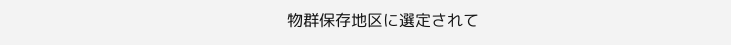物群保存地区に選定されて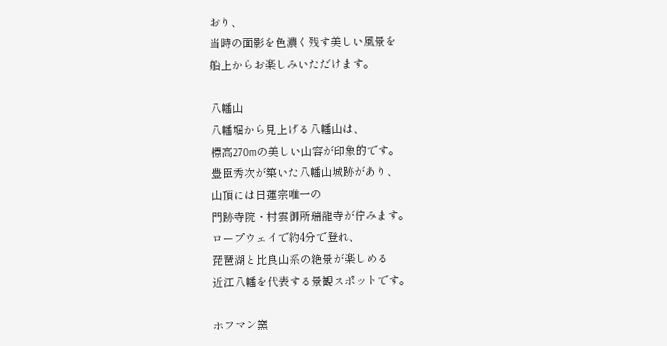おり、
当時の面影を色濃く残す美しい風景を
船上からお楽しみいただけます。

八幡山
八幡堀から見上げる八幡山は、
標高270mの美しい山容が印象的です。
豊臣秀次が築いた八幡山城跡があり、
山頂には日蓮宗唯一の
門跡寺院・村雲御所瑞龍寺が佇みます。
ロープウェイで約4分で登れ、
琵琶湖と比良山系の絶景が楽しめる
近江八幡を代表する景観スポットです。

ホフマン窯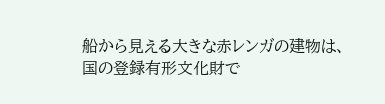船から見える大きな赤レンガの建物は、
国の登録有形文化財で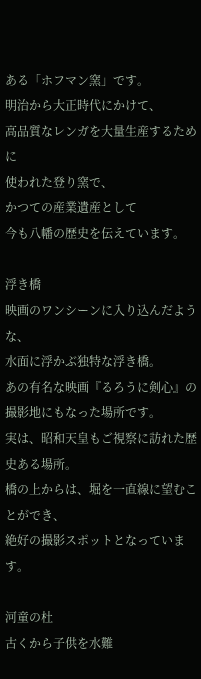ある「ホフマン窯」です。
明治から大正時代にかけて、
高品質なレンガを大量生産するために
使われた登り窯で、
かつての産業遺産として
今も八幡の歴史を伝えています。

浮き橋
映画のワンシーンに入り込んだような、
水面に浮かぶ独特な浮き橋。
あの有名な映画『るろうに剣心』の
撮影地にもなった場所です。
実は、昭和天皇もご視察に訪れた歴史ある場所。
橋の上からは、堀を一直線に望むことができ、
絶好の撮影スポットとなっています。

河童の杜
古くから子供を水難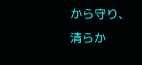から守り、
清らか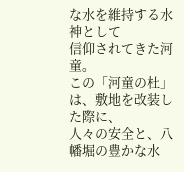な水を維持する水神として
信仰されてきた河童。
この「河童の杜」は、敷地を改装した際に、
人々の安全と、八幡堀の豊かな水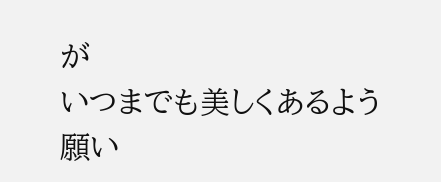が
いつまでも美しくあるよう
願い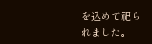を込めて祀られました。